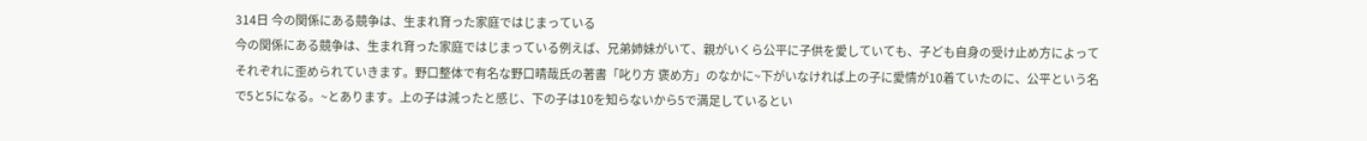314日 今の関係にある競争は、生まれ育った家庭ではじまっている
今の関係にある競争は、生まれ育った家庭ではじまっている例えば、兄弟姉妹がいて、親がいくら公平に子供を愛していても、子ども自身の受け止め方によってそれぞれに歪められていきます。野口整体で有名な野口晴哉氏の著書「叱り方 褒め方」のなかに~下がいなければ上の子に愛情が10着ていたのに、公平という名で5と5になる。~とあります。上の子は減ったと感じ、下の子は10を知らないから5で満足しているとい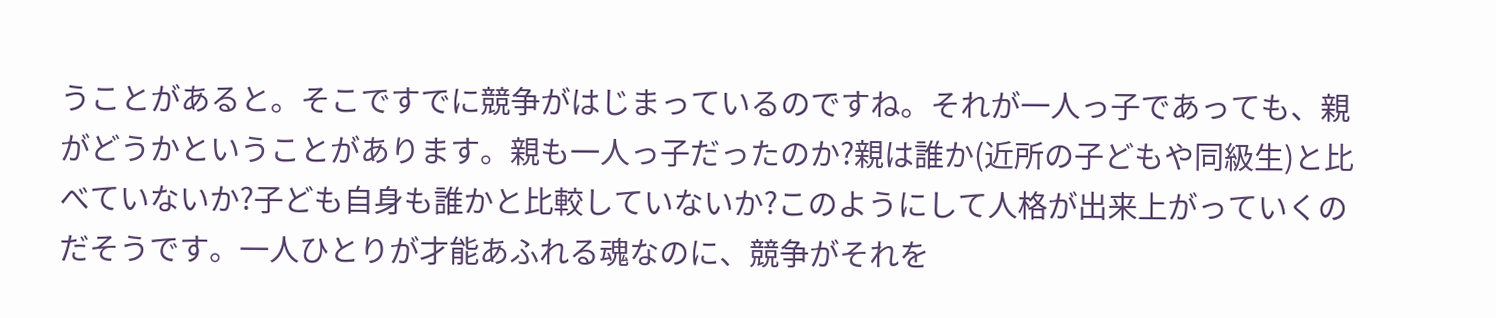うことがあると。そこですでに競争がはじまっているのですね。それが一人っ子であっても、親がどうかということがあります。親も一人っ子だったのか?親は誰か(近所の子どもや同級生)と比べていないか?子ども自身も誰かと比較していないか?このようにして人格が出来上がっていくのだそうです。一人ひとりが才能あふれる魂なのに、競争がそれを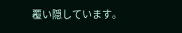覆い隠しています。